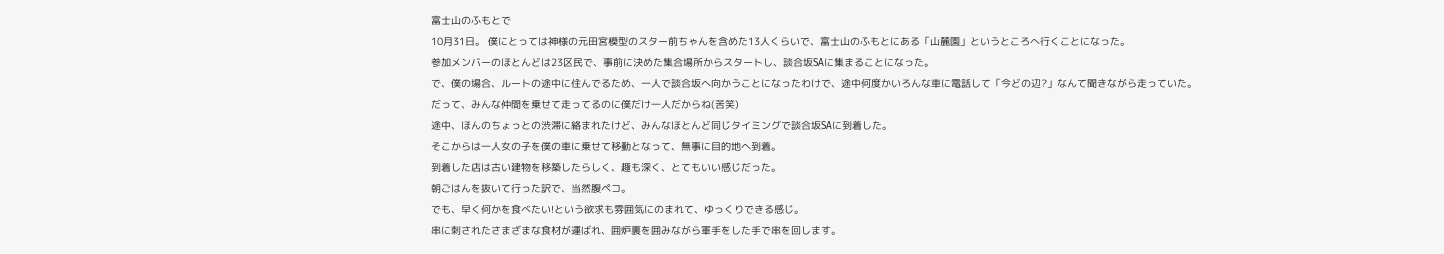富士山のふもとで
10月31日。 僕にとっては神様の元田宮模型のスター前ちゃんを含めた13人くらいで、富士山のふもとにある「山麓園」というところへ行くことになった。
参加メンバーのほとんどは23区民で、事前に決めた集合場所からスタートし、談合坂SAに集まることになった。
で、僕の場合、ルートの途中に住んでるため、一人で談合坂へ向かうことになったわけで、途中何度かいろんな車に電話して「今どの辺?」なんて聞きながら走っていた。
だって、みんな仲間を乗せて走ってるのに僕だけ一人だからね(苦笑)
途中、ほんのちょっとの渋滞に絡まれたけど、みんなほとんど同じタイミングで談合坂SAに到着した。
そこからは一人女の子を僕の車に乗せて移動となって、無事に目的地へ到着。
到着した店は古い建物を移築したらしく、趣も深く、とてもいい感じだった。
朝ごはんを抜いて行った訳で、当然腹ペコ。
でも、早く何かを食べたい!という欲求も雰囲気にのまれて、ゆっくりできる感じ。
串に刺されたさまざまな食材が運ばれ、囲炉裏を囲みながら軍手をした手で串を回します。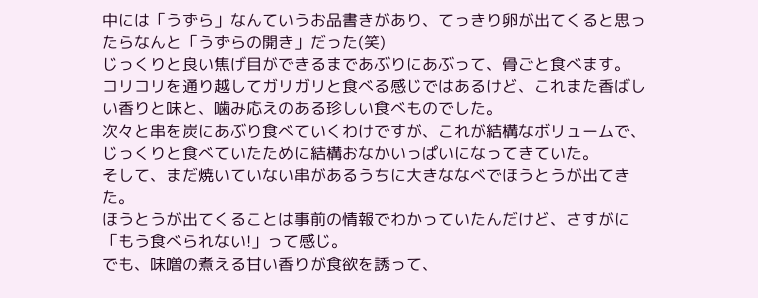中には「うずら」なんていうお品書きがあり、てっきり卵が出てくると思ったらなんと「うずらの開き」だった(笑)
じっくりと良い焦げ目ができるまであぶりにあぶって、骨ごと食べます。
コリコリを通り越してガリガリと食べる感じではあるけど、これまた香ばしい香りと味と、噛み応えのある珍しい食べものでした。
次々と串を炭にあぶり食べていくわけですが、これが結構なボリュームで、じっくりと食べていたために結構おなかいっぱいになってきていた。
そして、まだ焼いていない串があるうちに大きななべでほうとうが出てきた。
ほうとうが出てくることは事前の情報でわかっていたんだけど、さすがに「もう食べられない!」って感じ。
でも、味噌の煮える甘い香りが食欲を誘って、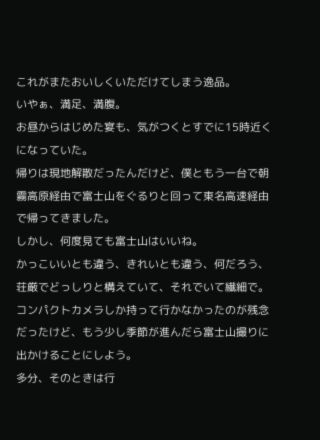これがまたおいしくいただけてしまう逸品。
いやぁ、満足、満腹。
お昼からはじめた宴も、気がつくとすでに15時近くになっていた。
帰りは現地解散だったんだけど、僕ともう一台で朝霧高原経由で富士山をぐるりと回って東名高速経由で帰ってきました。
しかし、何度見ても富士山はいいね。
かっこいいとも違う、きれいとも違う、何だろう、荘厳でどっしりと構えていて、それでいて繊細で。
コンパクトカメラしか持って行かなかったのが残念だったけど、もう少し季節が進んだら富士山撮りに出かけることにしよう。
多分、そのときは行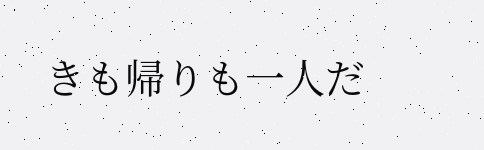きも帰りも一人だ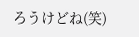ろうけどね(笑)